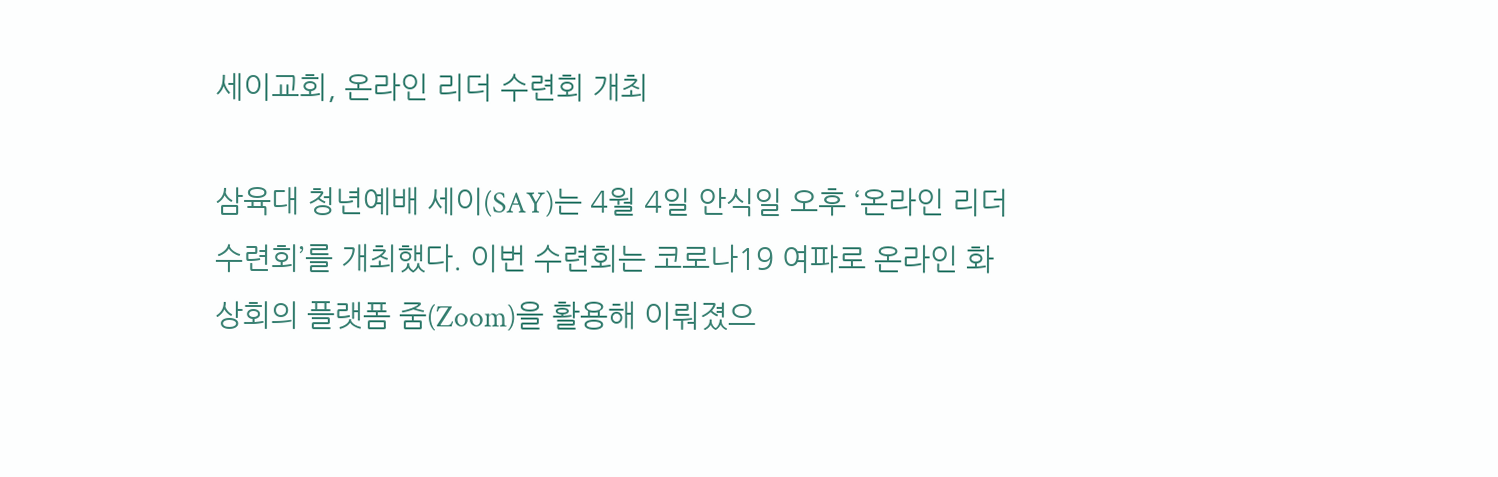세이교회, 온라인 리더 수련회 개최

삼육대 청년예배 세이(SAY)는 4월 4일 안식일 오후 ‘온라인 리더 수련회’를 개최했다. 이번 수련회는 코로나19 여파로 온라인 화상회의 플랫폼 줌(Zoom)을 활용해 이뤄졌으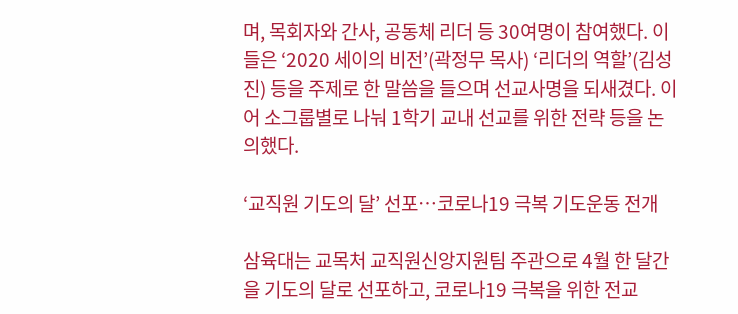며, 목회자와 간사, 공동체 리더 등 30여명이 참여했다. 이들은 ‘2020 세이의 비전’(곽정무 목사) ‘리더의 역할’(김성진) 등을 주제로 한 말씀을 들으며 선교사명을 되새겼다. 이어 소그룹별로 나눠 1학기 교내 선교를 위한 전략 등을 논의했다.

‘교직원 기도의 달’ 선포…코로나19 극복 기도운동 전개

삼육대는 교목처 교직원신앙지원팀 주관으로 4월 한 달간을 기도의 달로 선포하고, 코로나19 극복을 위한 전교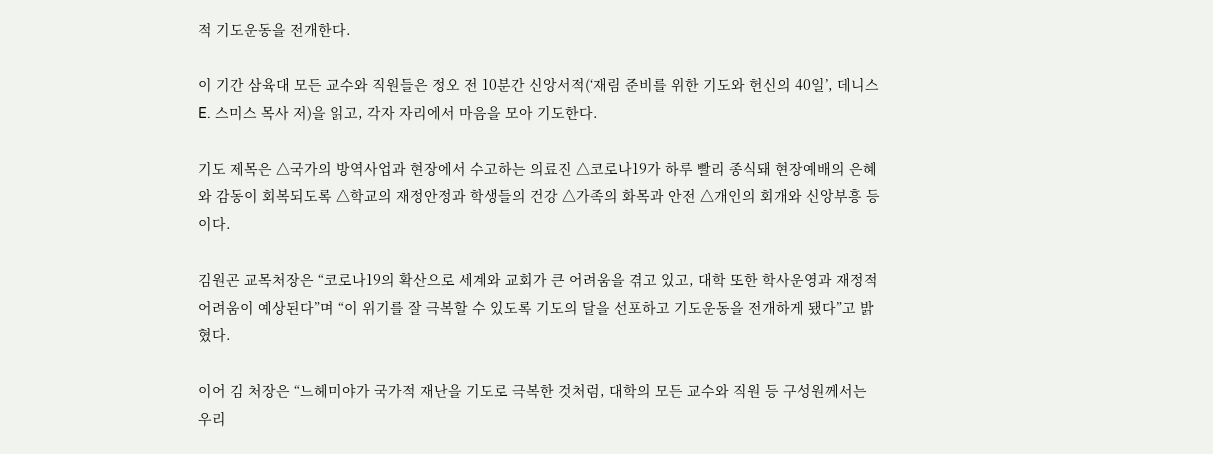적 기도운동을 전개한다.

이 기간 삼육대 모든 교수와 직원들은 정오 전 10분간 신앙서적(‘재림 준비를 위한 기도와 헌신의 40일’, 데니스 E. 스미스 목사 저)을 읽고, 각자 자리에서 마음을 모아 기도한다.

기도 제목은 △국가의 방역사업과 현장에서 수고하는 의료진 △코로나19가 하루 빨리 종식돼 현장예배의 은혜와 감동이 회복되도록 △학교의 재정안정과 학생들의 건강 △가족의 화목과 안전 △개인의 회개와 신앙부흥 등이다.

김원곤 교목처장은 “코로나19의 확산으로 세계와 교회가 큰 어려움을 겪고 있고, 대학 또한 학사운영과 재정적 어려움이 예상된다”며 “이 위기를 잘 극복할 수 있도록 기도의 달을 선포하고 기도운동을 전개하게 됐다”고 밝혔다.

이어 김 처장은 “느헤미야가 국가적 재난을 기도로 극복한 것처럼, 대학의 모든 교수와 직원 등 구성원께서는 우리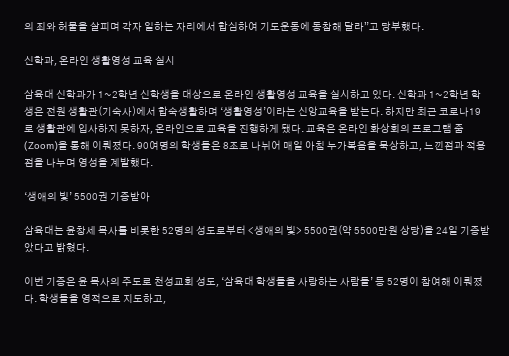의 죄와 허물을 살피며 각자 일하는 자리에서 합심하여 기도운동에 동참해 달라”고 당부했다.

신학과, 온라인 생활영성 교육 실시

삼육대 신학과가 1~2학년 신학생을 대상으로 온라인 생활영성 교육을 실시하고 있다. 신학과 1~2학년 학생은 전원 생활관(기숙사)에서 합숙생활하며 ‘생활영성’이라는 신앙교육을 받는다. 하지만 최근 코로나19로 생활관에 입사하지 못하자, 온라인으로 교육을 진행하게 됐다. 교육은 온라인 화상회의 프로그램 줌(Zoom)을 통해 이뤄졌다. 90여명의 학생들은 8조로 나뉘어 매일 아침 누가복음을 묵상하고, 느낀점과 적용점을 나누며 영성을 계발했다.

‘생애의 빛’ 5500권 기증받아

삼육대는 윤창세 목사를 비롯한 52명의 성도로부터 <생애의 빛> 5500권(약 5500만원 상당)을 24일 기증받았다고 밝혔다.

이번 기증은 윤 목사의 주도로 천성교회 성도, ‘삼육대 학생들을 사랑하는 사람들’ 등 52명이 참여해 이뤄졌다. 학생들을 영적으로 지도하고,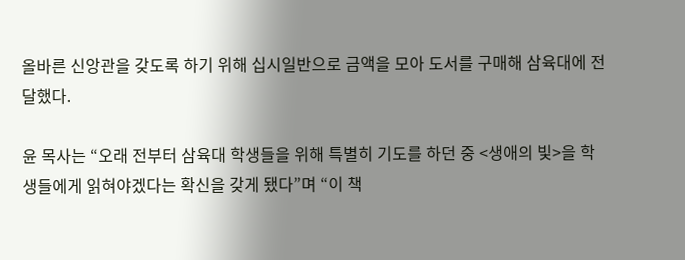올바른 신앙관을 갖도록 하기 위해 십시일반으로 금액을 모아 도서를 구매해 삼육대에 전달했다.

윤 목사는 “오래 전부터 삼육대 학생들을 위해 특별히 기도를 하던 중 <생애의 빛>을 학생들에게 읽혀야겠다는 확신을 갖게 됐다”며 “이 책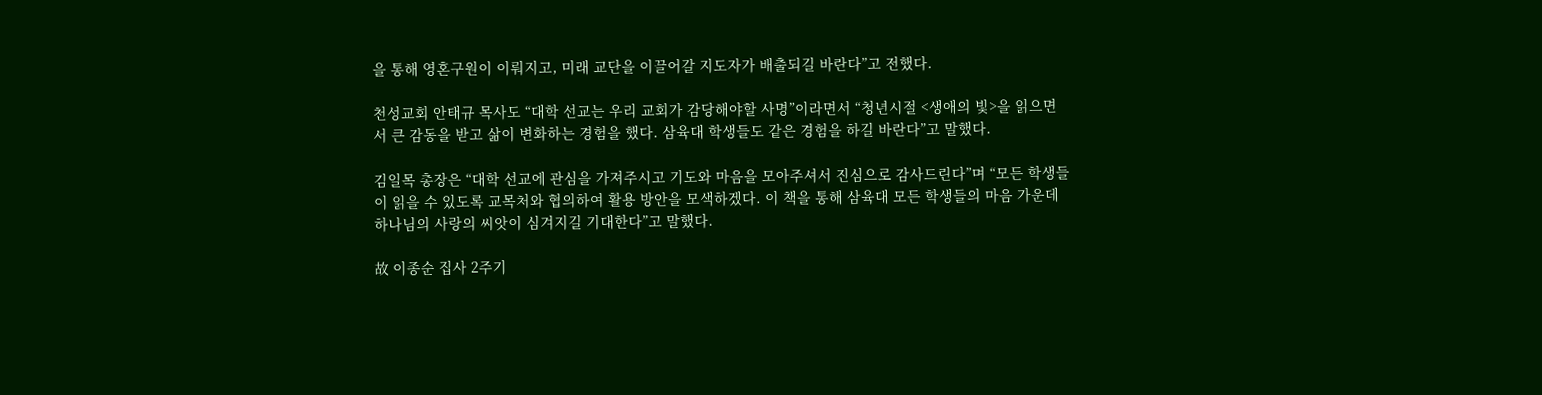을 통해 영혼구원이 이뤄지고, 미래 교단을 이끌어갈 지도자가 배출되길 바란다”고 전했다.

천성교회 안태규 목사도 “대학 선교는 우리 교회가 감당해야할 사명”이라면서 “청년시절 <생애의 빛>을 읽으면서 큰 감동을 받고 삶이 변화하는 경험을 했다. 삼육대 학생들도 같은 경험을 하길 바란다”고 말했다.

김일목 총장은 “대학 선교에 관심을 가져주시고 기도와 마음을 모아주셔서 진심으로 감사드린다”며 “모든 학생들이 읽을 수 있도록 교목처와 협의하여 활용 방안을 모색하겠다. 이 책을 통해 삼육대 모든 학생들의 마음 가운데 하나님의 사랑의 씨앗이 심겨지길 기대한다”고 말했다.

故 이종순 집사 2주기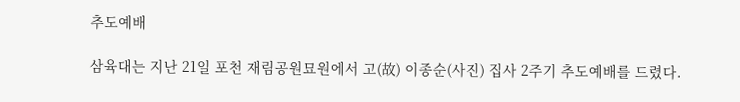추도예배

삼육대는 지난 21일 포천 재림공원묘원에서 고(故) 이종순(사진) 집사 2주기 추도예배를 드렸다.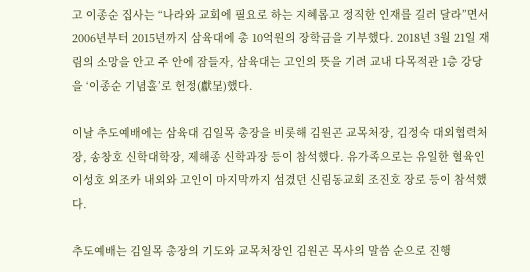고 이종순 집사는 “나라와 교회에 필요로 하는 지혜롭고 정직한 인재를 길러 달라”면서 2006년부터 2015년까지 삼육대에 총 10억원의 장학금을 기부했다. 2018년 3월 21일 재림의 소망을 안고 주 안에 잠들자, 삼육대는 고인의 뜻을 기려 교내 다목적관 1층 강당을 ‘이종순 기념홀’로 헌정(獻呈)했다.

이날 추도예배에는 삼육대 김일목 총장을 비롯해 김원곤 교목처장, 김정숙 대외협력처장, 송창호 신학대학장, 제해종 신학과장 등이 참석했다. 유가족으로는 유일한 혈육인 이성호 외조카 내외와 고인이 마지막까지 섬겼던 신림동교회 조진호 장로 등이 참석했다.

추도예배는 김일목 총장의 기도와 교목처장인 김원곤 목사의 말씀 순으로 진행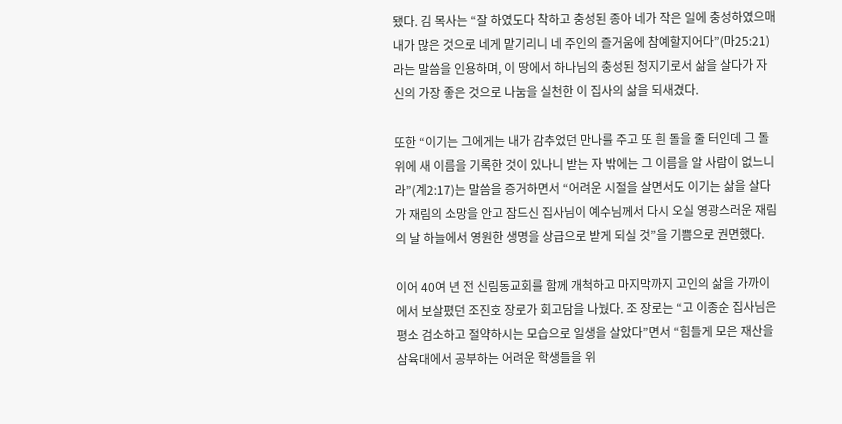됐다. 김 목사는 “잘 하였도다 착하고 충성된 종아 네가 작은 일에 충성하였으매 내가 많은 것으로 네게 맡기리니 네 주인의 즐거움에 참예할지어다”(마25:21)라는 말씀을 인용하며, 이 땅에서 하나님의 충성된 청지기로서 삶을 살다가 자신의 가장 좋은 것으로 나눔을 실천한 이 집사의 삶을 되새겼다.

또한 “이기는 그에게는 내가 감추었던 만나를 주고 또 흰 돌을 줄 터인데 그 돌 위에 새 이름을 기록한 것이 있나니 받는 자 밖에는 그 이름을 알 사람이 없느니라”(계2:17)는 말씀을 증거하면서 “어려운 시절을 살면서도 이기는 삶을 살다가 재림의 소망을 안고 잠드신 집사님이 예수님께서 다시 오실 영광스러운 재림의 날 하늘에서 영원한 생명을 상급으로 받게 되실 것”을 기쁨으로 권면했다.

이어 40여 년 전 신림동교회를 함께 개척하고 마지막까지 고인의 삶을 가까이에서 보살폈던 조진호 장로가 회고담을 나눴다. 조 장로는 “고 이종순 집사님은 평소 검소하고 절약하시는 모습으로 일생을 살았다”면서 “힘들게 모은 재산을 삼육대에서 공부하는 어려운 학생들을 위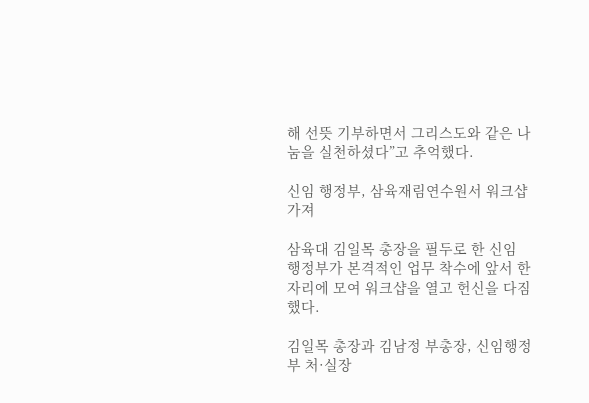해 선뜻 기부하면서 그리스도와 같은 나눔을 실천하셨다”고 추억했다.

신임 행정부, 삼육재림연수원서 워크샵 가져

삼육대 김일목 총장을 필두로 한 신임 행정부가 본격적인 업무 착수에 앞서 한자리에 모여 워크샵을 열고 헌신을 다짐했다.

김일목 총장과 김남정 부총장, 신임행정부 처·실장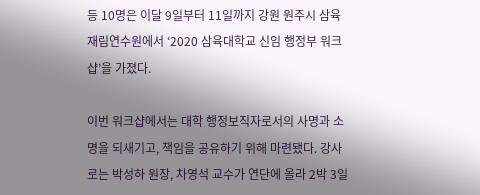등 10명은 이달 9일부터 11일까지 강원 원주시 삼육재림연수원에서 ‘2020 삼육대학교 신임 행정부 워크샵’을 가졌다.

이번 워크샵에서는 대학 행정보직자로서의 사명과 소명을 되새기고, 책임을 공유하기 위해 마련됐다. 강사로는 박성하 원장, 차영석 교수가 연단에 올라 2박 3일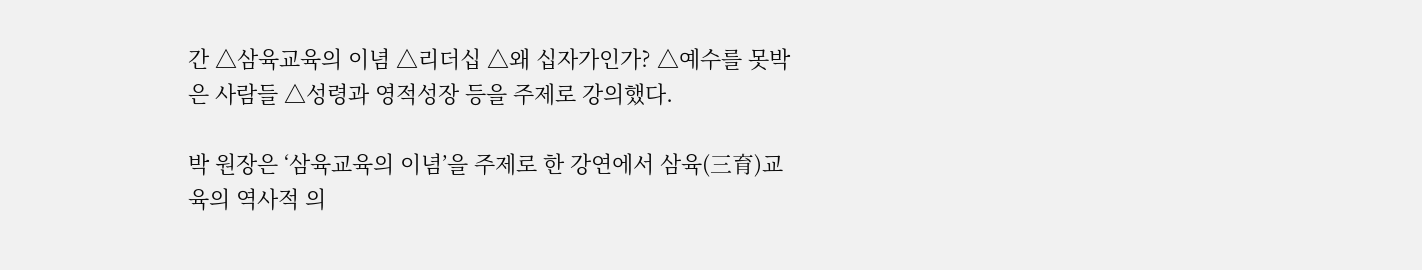간 △삼육교육의 이념 △리더십 △왜 십자가인가? △예수를 못박은 사람들 △성령과 영적성장 등을 주제로 강의했다.

박 원장은 ‘삼육교육의 이념’을 주제로 한 강연에서 삼육(三育)교육의 역사적 의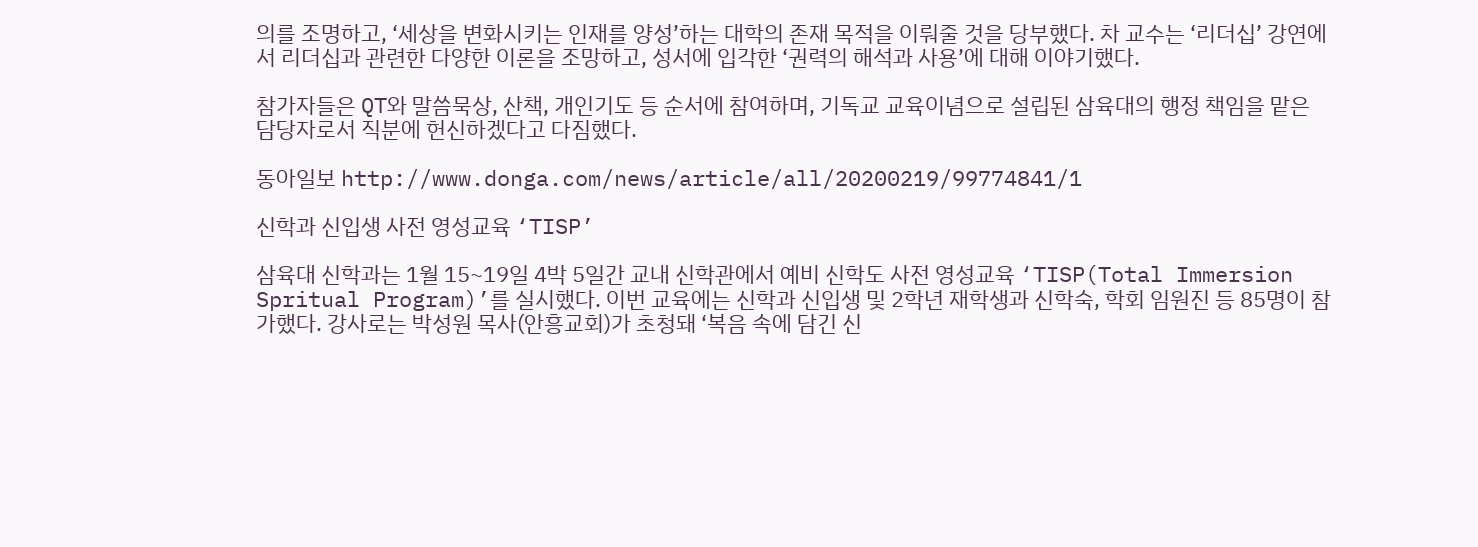의를 조명하고, ‘세상을 변화시키는 인재를 양성’하는 대학의 존재 목적을 이뤄줄 것을 당부했다. 차 교수는 ‘리더십’ 강연에서 리더십과 관련한 다양한 이론을 조망하고, 성서에 입각한 ‘권력의 해석과 사용’에 대해 이야기했다.

참가자들은 QT와 말씀묵상, 산책, 개인기도 등 순서에 참여하며, 기독교 교육이념으로 설립된 삼육대의 행정 책임을 맡은 담당자로서 직분에 헌신하겠다고 다짐했다.

동아일보 http://www.donga.com/news/article/all/20200219/99774841/1

신학과 신입생 사전 영성교육 ‘TISP’

삼육대 신학과는 1월 15~19일 4박 5일간 교내 신학관에서 예비 신학도 사전 영성교육 ‘TISP(Total Immersion Spritual Program)’를 실시했다. 이번 교육에는 신학과 신입생 및 2학년 재학생과 신학숙, 학회 임원진 등 85명이 참가했다. 강사로는 박성원 목사(안흥교회)가 초청돼 ‘복음 속에 담긴 신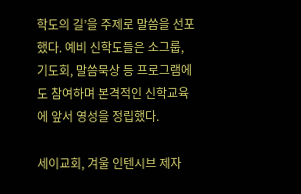학도의 길’을 주제로 말씀을 선포했다. 예비 신학도들은 소그룹, 기도회, 말씀묵상 등 프로그램에도 참여하며 본격적인 신학교육에 앞서 영성을 정립했다.

세이교회, 겨울 인텐시브 제자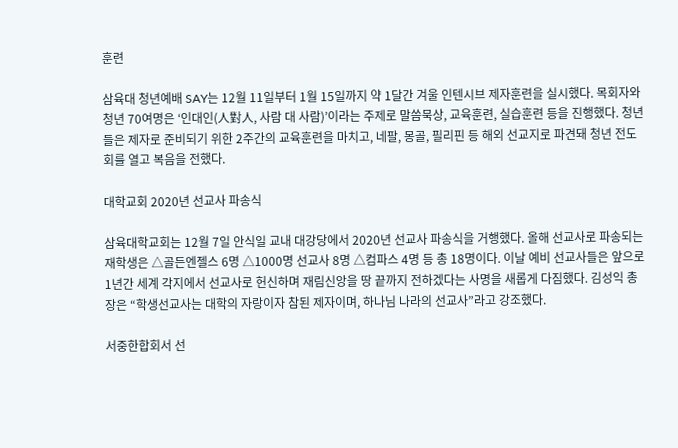훈련

삼육대 청년예배 SAY는 12월 11일부터 1월 15일까지 약 1달간 겨울 인텐시브 제자훈련을 실시했다. 목회자와 청년 70여명은 ‘인대인(人對人, 사람 대 사람)’이라는 주제로 말씀묵상, 교육훈련, 실습훈련 등을 진행했다. 청년들은 제자로 준비되기 위한 2주간의 교육훈련을 마치고, 네팔, 몽골, 필리핀 등 해외 선교지로 파견돼 청년 전도회를 열고 복음을 전했다.

대학교회 2020년 선교사 파송식

삼육대학교회는 12월 7일 안식일 교내 대강당에서 2020년 선교사 파송식을 거행했다. 올해 선교사로 파송되는 재학생은 △골든엔젤스 6명 △1000명 선교사 8명 △컴파스 4명 등 총 18명이다. 이날 예비 선교사들은 앞으로 1년간 세계 각지에서 선교사로 헌신하며 재림신앙을 땅 끝까지 전하겠다는 사명을 새롭게 다짐했다. 김성익 총장은 “학생선교사는 대학의 자랑이자 참된 제자이며, 하나님 나라의 선교사”라고 강조했다.

서중한합회서 선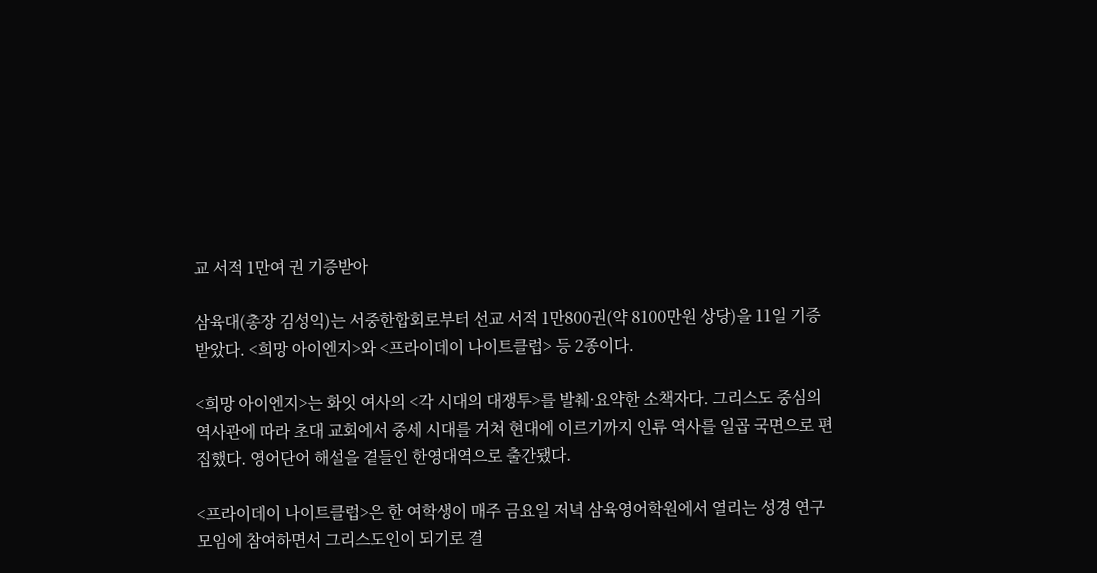교 서적 1만여 권 기증받아

삼육대(총장 김성익)는 서중한합회로부터 선교 서적 1만800권(약 8100만원 상당)을 11일 기증받았다. <희망 아이엔지>와 <프라이데이 나이트클럽> 등 2종이다.

<희망 아이엔지>는 화잇 여사의 <각 시대의 대쟁투>를 발췌·요약한 소책자다. 그리스도 중심의 역사관에 따라 초대 교회에서 중세 시대를 거쳐 현대에 이르기까지 인류 역사를 일곱 국면으로 편집했다. 영어단어 해설을 곁들인 한영대역으로 출간됐다.

<프라이데이 나이트클럽>은 한 여학생이 매주 금요일 저녁 삼육영어학원에서 열리는 성경 연구모임에 참여하면서 그리스도인이 되기로 결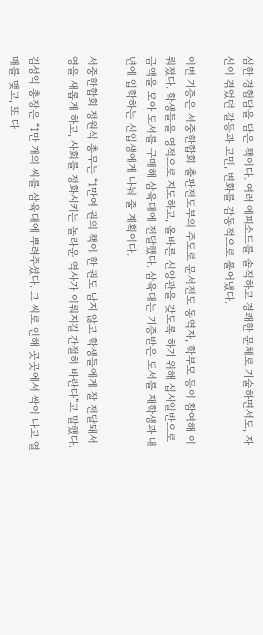심한 경험담을 담은 책이다. 여러 에피소드를 솔직하고 경쾌한 문체로 기술하면서도, 자신이 겪었던 갈등과 고민, 변화를 감동적으로 풀어냈다.

이번 기증은 서중한합회 출판전도부의 주도로 문서전도 동역자, 학부모 등이 참여해 이뤄졌다. 학생들을 영적으로 지도하고, 올바른 신앙관을 갖도록 하기 위해 십시일반으로 금액을 모아 도서를 구매해 삼육대에 전달했다. 삼육대는 기증받은 도서를 재학생과 내년에 입학하는 신입생에게 나눠 줄 계획이다.

서중한합회 정원식 총무는 “1만여 권의 책이 한 권도 남지 않고 학생들에게 잘 전달돼서 영을 새롭게 하고, 사회를 정화시키는 놀라운 역사가 이뤄지길 간절히 바란다”고 말했다.

김성익 총장은 “1만 개의 씨를 삼육대에 뿌려주셨다. 그 씨로 인해 곳곳에서 싹이 나고 열매를 맺고, 또 다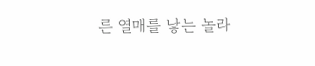른 열매를 낳는 놀라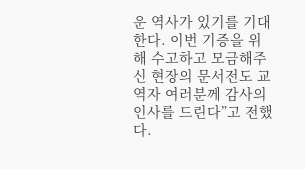운 역사가 있기를 기대한다. 이번 기증을 위해 수고하고 모금해주신 현장의 문서전도 교역자 여러분께 감사의 인사를 드린다”고 전했다.